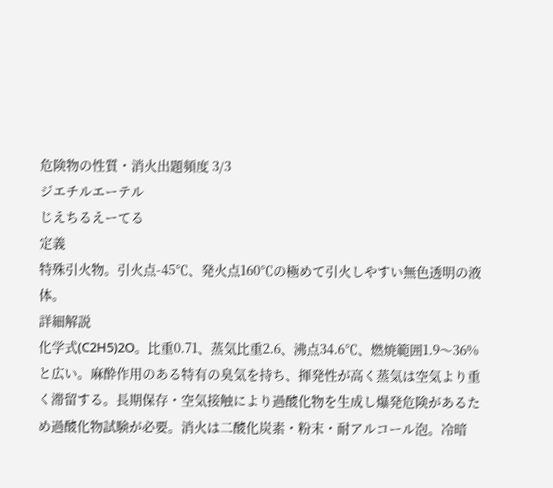危険物の性質・消火出題頻度 3/3
ジエチルエーテル
じえちるえーてる
定義
特殊引火物。引火点-45℃、発火点160℃の極めて引火しやすい無色透明の液体。
詳細解説
化学式(C2H5)2O。比重0.71、蒸気比重2.6、沸点34.6℃、燃焼範囲1.9〜36%と広い。麻酔作用のある特有の臭気を持ち、揮発性が高く蒸気は空気より重く滞留する。長期保存・空気接触により過酸化物を生成し爆発危険があるため過酸化物試験が必要。消火は二酸化炭素・粉末・耐アルコール泡。冷暗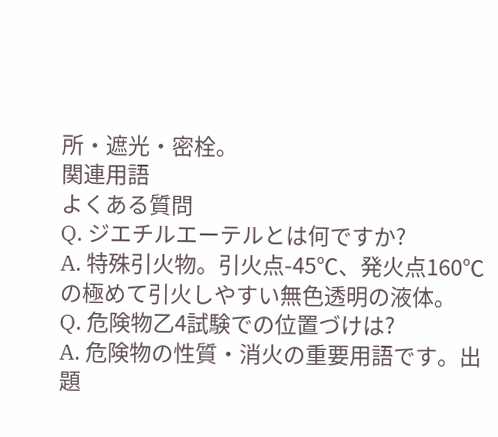所・遮光・密栓。
関連用語
よくある質問
Q. ジエチルエーテルとは何ですか?
A. 特殊引火物。引火点-45℃、発火点160℃の極めて引火しやすい無色透明の液体。
Q. 危険物乙4試験での位置づけは?
A. 危険物の性質・消火の重要用語です。出題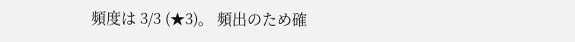頻度は 3/3 (★3)。 頻出のため確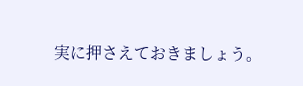実に押さえておきましょう。